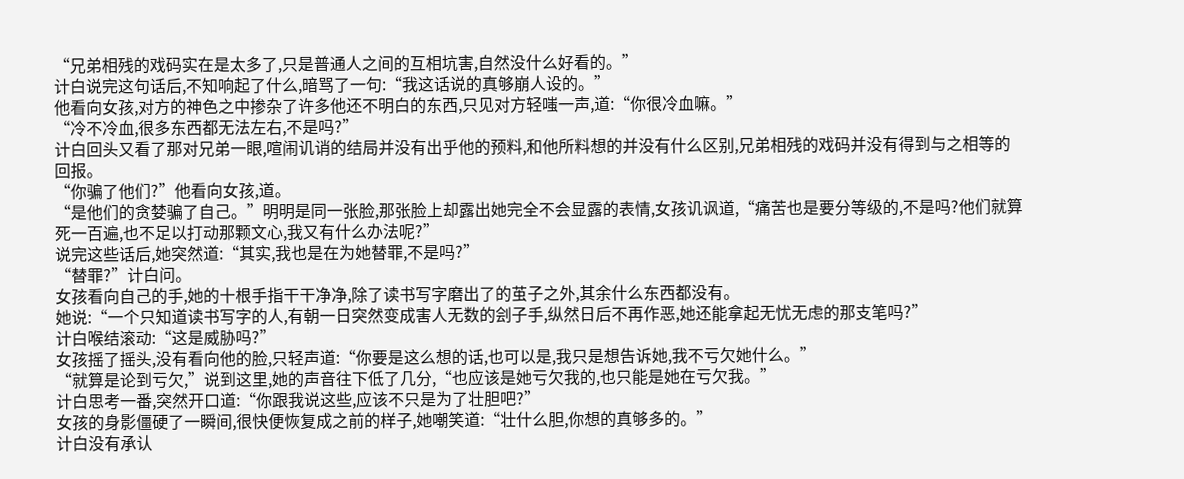“兄弟相残的戏码实在是太多了,只是普通人之间的互相坑害,自然没什么好看的。”
计白说完这句话后,不知响起了什么,暗骂了一句:“我这话说的真够崩人设的。”
他看向女孩,对方的神色之中掺杂了许多他还不明白的东西,只见对方轻嗤一声,道:“你很冷血嘛。”
“冷不冷血,很多东西都无法左右,不是吗?”
计白回头又看了那对兄弟一眼,喧闹讥诮的结局并没有出乎他的预料,和他所料想的并没有什么区别,兄弟相残的戏码并没有得到与之相等的回报。
“你骗了他们?”他看向女孩,道。
“是他们的贪婪骗了自己。”明明是同一张脸,那张脸上却露出她完全不会显露的表情,女孩讥讽道,“痛苦也是要分等级的,不是吗?他们就算死一百遍,也不足以打动那颗文心,我又有什么办法呢?”
说完这些话后,她突然道:“其实,我也是在为她替罪,不是吗?”
“替罪?”计白问。
女孩看向自己的手,她的十根手指干干净净,除了读书写字磨出了的茧子之外,其余什么东西都没有。
她说:“一个只知道读书写字的人,有朝一日突然变成害人无数的刽子手,纵然日后不再作恶,她还能拿起无忧无虑的那支笔吗?”
计白喉结滚动:“这是威胁吗?”
女孩摇了摇头,没有看向他的脸,只轻声道:“你要是这么想的话,也可以是,我只是想告诉她,我不亏欠她什么。”
“就算是论到亏欠,”说到这里,她的声音往下低了几分,“也应该是她亏欠我的,也只能是她在亏欠我。”
计白思考一番,突然开口道:“你跟我说这些,应该不只是为了壮胆吧?”
女孩的身影僵硬了一瞬间,很快便恢复成之前的样子,她嘲笑道:“壮什么胆,你想的真够多的。”
计白没有承认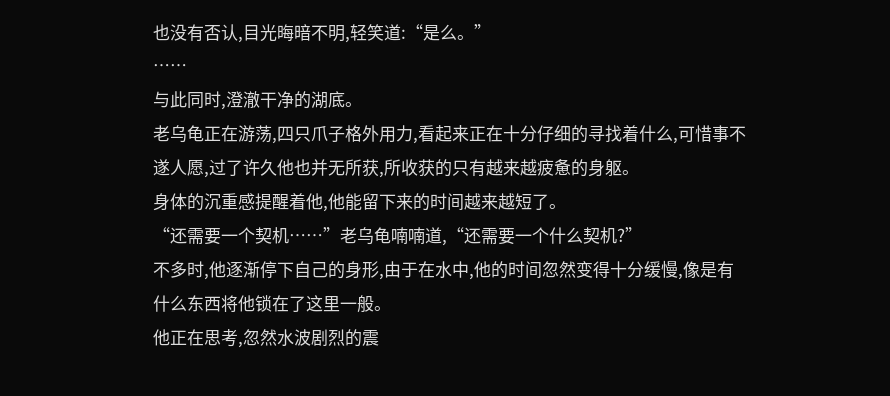也没有否认,目光晦暗不明,轻笑道:“是么。”
……
与此同时,澄澈干净的湖底。
老乌龟正在游荡,四只爪子格外用力,看起来正在十分仔细的寻找着什么,可惜事不遂人愿,过了许久他也并无所获,所收获的只有越来越疲惫的身躯。
身体的沉重感提醒着他,他能留下来的时间越来越短了。
“还需要一个契机……”老乌龟喃喃道,“还需要一个什么契机?”
不多时,他逐渐停下自己的身形,由于在水中,他的时间忽然变得十分缓慢,像是有什么东西将他锁在了这里一般。
他正在思考,忽然水波剧烈的震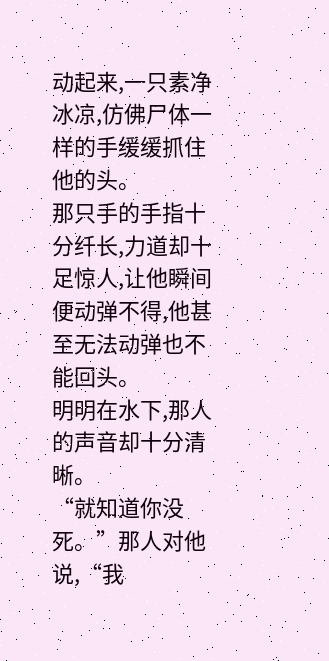动起来,一只素净冰凉,仿佛尸体一样的手缓缓抓住他的头。
那只手的手指十分纤长,力道却十足惊人,让他瞬间便动弹不得,他甚至无法动弹也不能回头。
明明在水下,那人的声音却十分清晰。
“就知道你没死。”那人对他说,“我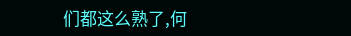们都这么熟了,何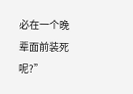必在一个晚辈面前装死呢?”